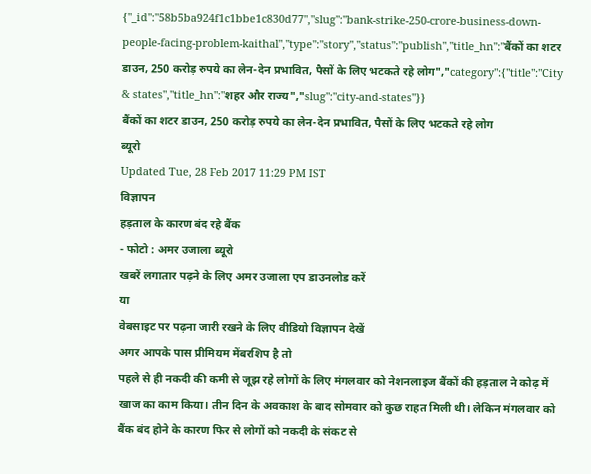{"_id":"58b5ba924f1c1bbe1c830d77","slug":"bank-strike-250-crore-business-down-people-facing-problem-kaithal","type":"story","status":"publish","title_hn":"बैंकों का शटर डाउन, 250 करोड़ रुपये का लेन-देन प्रभावित, पैसों के लिए भटकते रहे लोग","category":{"title":"City & states","title_hn":"शहर और राज्य","slug":"city-and-states"}}
बैंकों का शटर डाउन, 250 करोड़ रुपये का लेन-देन प्रभावित, पैसों के लिए भटकते रहे लोग
ब्यूरो
Updated Tue, 28 Feb 2017 11:29 PM IST
विज्ञापन
हड़ताल के कारण बंद रहे बैंक
- फोटो : अमर उजाला ब्यूरो
खबरें लगातार पढ़ने के लिए अमर उजाला एप डाउनलोड करें
या
वेबसाइट पर पढ़ना जारी रखने के लिए वीडियो विज्ञापन देखें
अगर आपके पास प्रीमियम मेंबरशिप है तो
पहले से ही नकदी की कमी से जूझ रहे लोगों के लिए मंगलवार को नेशनलाइज बैंकों की हड़ताल ने कोढ़ में खाज का काम किया। तीन दिन के अवकाश के बाद सोमवार को कुछ राहत मिली थी। लेकिन मंगलवार को बैंक बंद होने के कारण फिर से लोगों को नकदी के संकट से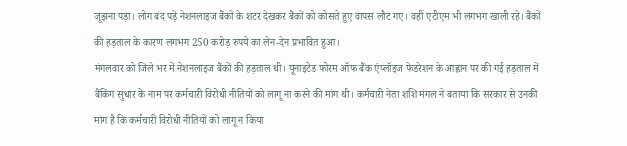जूझना पड़ा। लोग बंद पड़े नेशनलाइज बैंकों के शटर देखकर बैंकों को कोसते हुए वापस लौट गए। वहीं एटीएम भी लगभग खाली रहे। बैंकों की हड़ताल के कारण लगभग 250 करोड़ रुपये का लेन-देन प्रभावित हुआ।
मंगलवार को जिले भर में नेशनलाइज बैंकों की हड़ताल थी। यूनाइटेड फोरम ऑफ बैंक एंप्लॉइज फेडरेशन के आह्वान पर की गई हड़ताल में बैंकिंग सुधार के नाम पर कर्मचारी विरोधी नीतियों को लागू ना करने की मांग थी। कर्मचारी नेता शशि मंगल ने बताया कि सरकार से उनकी मांग है कि कर्मचारी विरोधी नीतियों को लागू न किया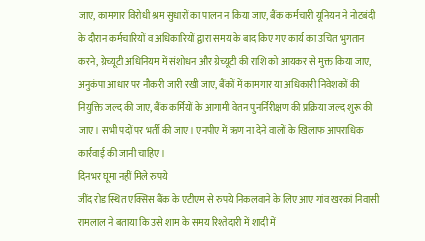जाए, कामगार विरोधी श्रम सुधारों का पालन न किया जाए, बैंक कर्मचारी यूनियन ने नोटबंदी के दौरान कर्मचारियों व अधिकारियों द्वारा समय के बाद किए गए कार्य का उचित भुगतान करने, ग्रेच्यूटी अधिनियम में संशोधन और ग्रेच्यूटी की राशि को आयकर से मुक्त किया जाए, अनुकंपा आधार पर नौकरी जारी रखी जाए, बैंकों में कामगार या अधिकारी निवेशकों की नियुक्ति जल्द की जाए, बैंक कर्मियों के आगामी वेतन पुनर्निरीक्षण की प्रक्रिया जल्द शुरू की जाए। सभी पदों पर भर्ती की जाए। एनपीए में ऋण ना देने वालों के खिलाफ आपराधिक कार्रवाई की जानी चाहिए।
दिनभर घूमा नहीं मिले रुपये
जींद रोड स्थित एक्सिस बैंक के एटीएम से रुपये निकलवाने के लिए आए गांव खरकां निवासी रामलाल ने बताया कि उसे शाम के समय रिश्तेदारी में शादी में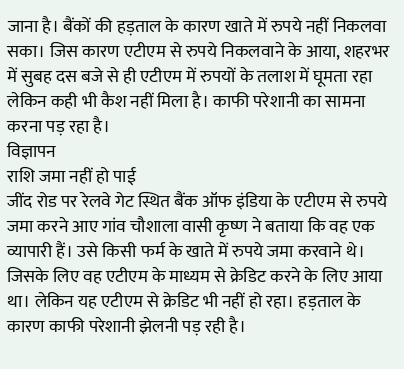जाना है। बैंकों की हड़ताल के कारण खाते में रुपये नहीं निकलवा सका। जिस कारण एटीएम से रुपये निकलवाने के आया, शहरभर में सुबह दस बजे से ही एटीएम में रुपयों के तलाश में घूमता रहा लेकिन कही भी कैश नहीं मिला है। काफी परेशानी का सामना करना पड़ रहा है।
विज्ञापन
राशि जमा नहीं हो पाई
जींद रोड पर रेलवे गेट स्थित बैंक ऑफ इंडिया के एटीएम से रुपये जमा करने आए गांव चौशाला वासी कृष्ण ने बताया कि वह एक व्यापारी हैं। उसे किसी फर्म के खाते में रुपये जमा करवाने थे। जिसके लिए वह एटीएम के माध्यम से क्रेडिट करने के लिए आया था। लेकिन यह एटीएम से क्रेडिट भी नहीं हो रहा। हड़ताल के कारण काफी परेशानी झेलनी पड़ रही है।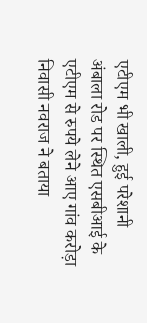एटीएम भी खाली, हुई परेशानी
अंबाला रोड पर स्थित एसबीआई के एटीएम से रुपये लेने आए गांव करोड़ा निवासी नवराज ने बताया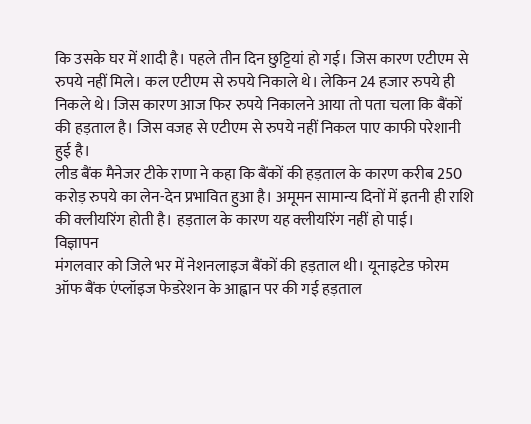कि उसके घर में शादी है। पहले तीन दिन छुट्टियां हो गई। जिस कारण एटीएम से रुपये नहीं मिले। कल एटीएम से रुपये निकाले थे। लेकिन 24 हजार रुपये ही निकले थे। जिस कारण आज फिर रुपये निकालने आया तो पता चला कि बैंकों की हड़ताल है। जिस वजह से एटीएम से रुपये नहीं निकल पाए काफी परेशानी हुई है।
लीड बैंक मैनेजर टीके राणा ने कहा कि बैंकों की हड़ताल के कारण करीब 250 करोड़ रुपये का लेन-देन प्रभावित हुआ है। अमूमन सामान्य दिनों में इतनी ही राशि की क्लीयरिंग होती है। हड़ताल के कारण यह क्लीयरिंग नहीं हो पाई।
विज्ञापन
मंगलवार को जिले भर में नेशनलाइज बैंकों की हड़ताल थी। यूनाइटेड फोरम ऑफ बैंक एंप्लॉइज फेडरेशन के आह्वान पर की गई हड़ताल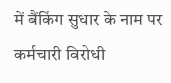में बैंकिंग सुधार के नाम पर कर्मचारी विरोधी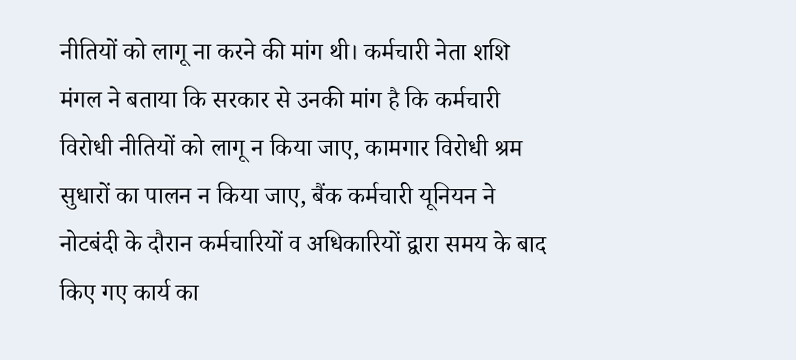नीतियों को लागू ना करने की मांग थी। कर्मचारी नेता शशि मंगल ने बताया कि सरकार से उनकी मांग है कि कर्मचारी विरोधी नीतियों को लागू न किया जाए, कामगार विरोधी श्रम सुधारों का पालन न किया जाए, बैंक कर्मचारी यूनियन ने नोटबंदी के दौरान कर्मचारियों व अधिकारियों द्वारा समय के बाद किए गए कार्य का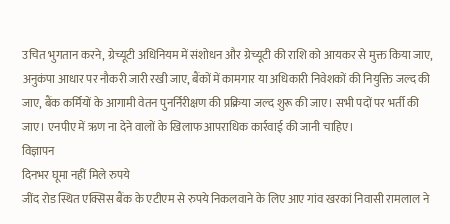उचित भुगतान करने, ग्रेच्यूटी अधिनियम में संशोधन और ग्रेच्यूटी की राशि को आयकर से मुक्त किया जाए, अनुकंपा आधार पर नौकरी जारी रखी जाए, बैंकों में कामगार या अधिकारी निवेशकों की नियुक्ति जल्द की जाए, बैंक कर्मियों के आगामी वेतन पुनर्निरीक्षण की प्रक्रिया जल्द शुरू की जाए। सभी पदों पर भर्ती की जाए। एनपीए में ऋण ना देने वालों के खिलाफ आपराधिक कार्रवाई की जानी चाहिए।
विज्ञापन
दिनभर घूमा नहीं मिले रुपये
जींद रोड स्थित एक्सिस बैंक के एटीएम से रुपये निकलवाने के लिए आए गांव खरकां निवासी रामलाल ने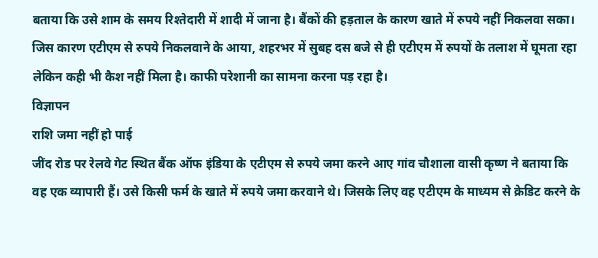बताया कि उसे शाम के समय रिश्तेदारी में शादी में जाना है। बैंकों की हड़ताल के कारण खाते में रुपये नहीं निकलवा सका। जिस कारण एटीएम से रुपये निकलवाने के आया, शहरभर में सुबह दस बजे से ही एटीएम में रुपयों के तलाश में घूमता रहा लेकिन कही भी कैश नहीं मिला है। काफी परेशानी का सामना करना पड़ रहा है।
विज्ञापन
राशि जमा नहीं हो पाई
जींद रोड पर रेलवे गेट स्थित बैंक ऑफ इंडिया के एटीएम से रुपये जमा करने आए गांव चौशाला वासी कृष्ण ने बताया कि वह एक व्यापारी हैं। उसे किसी फर्म के खाते में रुपये जमा करवाने थे। जिसके लिए वह एटीएम के माध्यम से क्रेडिट करने के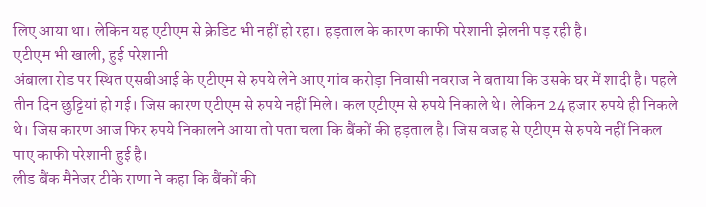लिए आया था। लेकिन यह एटीएम से क्रेडिट भी नहीं हो रहा। हड़ताल के कारण काफी परेशानी झेलनी पड़ रही है।
एटीएम भी खाली, हुई परेशानी
अंबाला रोड पर स्थित एसबीआई के एटीएम से रुपये लेने आए गांव करोड़ा निवासी नवराज ने बताया कि उसके घर में शादी है। पहले तीन दिन छुट्टियां हो गई। जिस कारण एटीएम से रुपये नहीं मिले। कल एटीएम से रुपये निकाले थे। लेकिन 24 हजार रुपये ही निकले थे। जिस कारण आज फिर रुपये निकालने आया तो पता चला कि बैंकों की हड़ताल है। जिस वजह से एटीएम से रुपये नहीं निकल पाए काफी परेशानी हुई है।
लीड बैंक मैनेजर टीके राणा ने कहा कि बैंकों की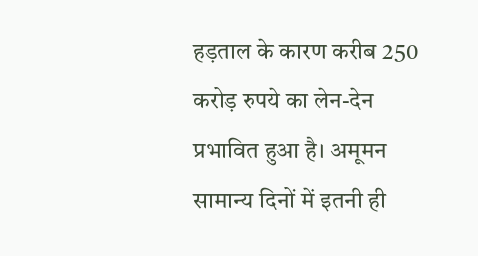हड़ताल के कारण करीब 250 करोड़ रुपये का लेन-देन प्रभावित हुआ है। अमूमन सामान्य दिनों में इतनी ही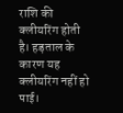राशि की क्लीयरिंग होती है। हड़ताल के कारण यह क्लीयरिंग नहीं हो पाई।